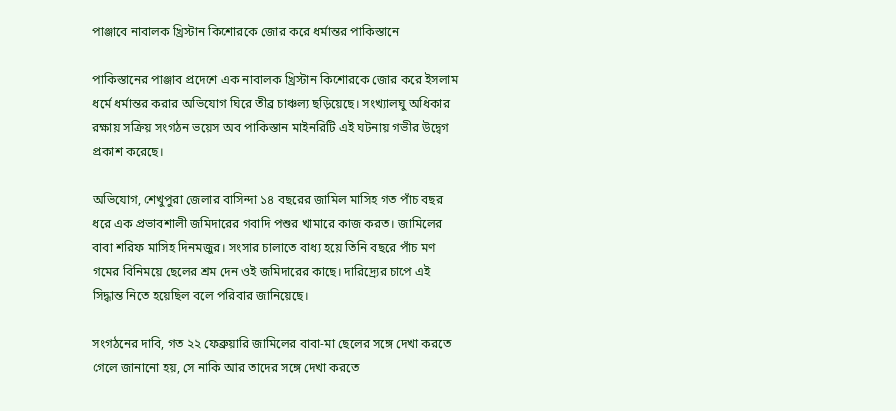পাঞ্জাবে নাবালক খ্রিস্টান কিশোরকে জোর করে ধর্মান্তর পাকিস্তানে

পাকিস্তানের পাঞ্জাব প্রদেশে এক নাবালক খ্রিস্টান কিশোরকে জোর করে ইসলাম ধর্মে ধর্মান্তর করার অভিযোগ ঘিরে তীব্র চাঞ্চল্য ছড়িয়েছে। সংখ্যালঘু অধিকার রক্ষায় সক্রিয় সংগঠন ভয়েস অব পাকিস্তান মাইনরিটি এই ঘটনায় গভীর উদ্বেগ প্রকাশ করেছে।

অভিযোগ, শেখুপুরা জেলার বাসিন্দা ১৪ বছরের জামিল মাসিহ গত পাঁচ বছর ধরে এক প্রভাবশালী জমিদারের গবাদি পশুর খামারে কাজ করত। জামিলের বাবা শরিফ মাসিহ দিনমজুর। সংসার চালাতে বাধ্য হয়ে তিনি বছরে পাঁচ মণ গমের বিনিময়ে ছেলের শ্রম দেন ওই জমিদারের কাছে। দারিদ্র্যের চাপে এই সিদ্ধান্ত নিতে হয়েছিল বলে পরিবার জানিয়েছে।

সংগঠনের দাবি, গত ২২ ফেব্রুয়ারি জামিলের বাবা-মা ছেলের সঙ্গে দেখা করতে গেলে জানানো হয়, সে নাকি আর তাদের সঙ্গে দেখা করতে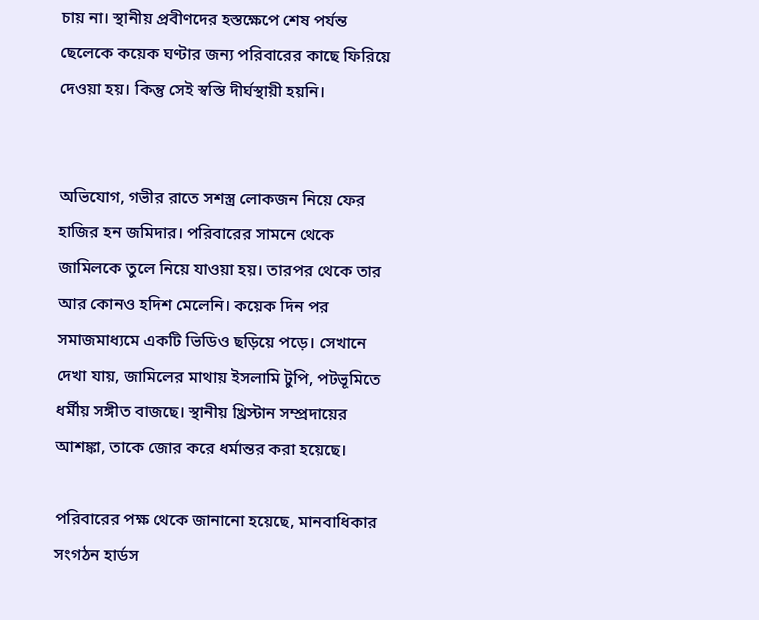চায় না। স্থানীয় প্রবীণদের হস্তক্ষেপে শেষ পর্যন্ত ছেলেকে কয়েক ঘণ্টার জন্য পরিবারের কাছে ফিরিয়ে দেওয়া হয়। কিন্তু সেই স্বস্তি দীর্ঘস্থায়ী হয়নি।


অভিযোগ, গভীর রাতে সশস্ত্র লোকজন নিয়ে ফের হাজির হন জমিদার। পরিবারের সামনে থেকে জামিলকে তুলে নিয়ে যাওয়া হয়। তারপর থেকে তার আর কোনও হদিশ মেলেনি। কয়েক দিন পর সমাজমাধ্যমে একটি ভিডিও ছড়িয়ে পড়ে। সেখানে দেখা যায়, জামিলের মাথায় ইসলামি টুপি, পটভূমিতে ধর্মীয় সঙ্গীত বাজছে। স্থানীয় খ্রিস্টান সম্প্রদায়ের আশঙ্কা, তাকে জোর করে ধর্মান্তর করা হয়েছে।

পরিবারের পক্ষ থেকে জানানো হয়েছে, মানবাধিকার সংগঠন হার্ডস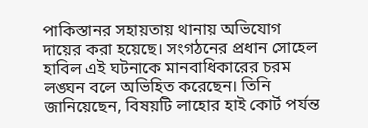পাকিস্তানর সহায়তায় থানায় অভিযোগ দায়ের করা হয়েছে। সংগঠনের প্রধান সোহেল হাবিল এই ঘটনাকে মানবাধিকারের চরম লঙ্ঘন বলে অভিহিত করেছেন। তিনি জানিয়েছেন, বিষয়টি লাহোর হাই কোর্ট পর্যন্ত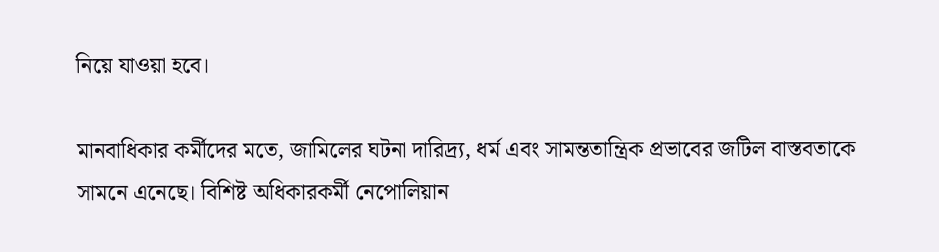নিয়ে যাওয়া হবে।

মানবাধিকার কর্মীদের মতে, জামিলের ঘটনা দারিদ্র্য, ধর্ম এবং সামন্ততান্ত্রিক প্রভাবের জটিল বাস্তবতাকে সামনে এনেছে। বিশিষ্ট অধিকারকর্মী নেপোলিয়ান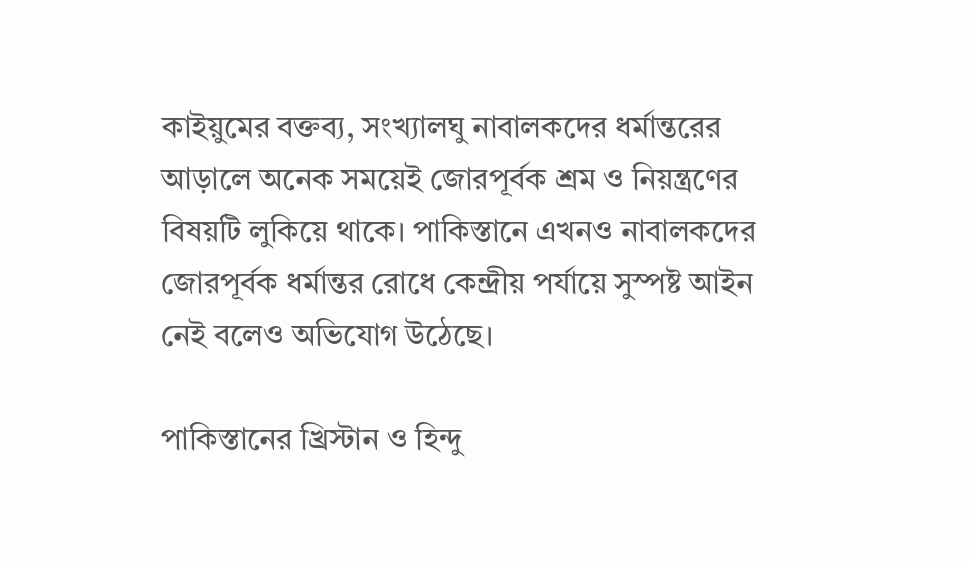কাইয়ুমের বক্তব্য, সংখ্যালঘু নাবালকদের ধর্মান্তরের আড়ালে অনেক সময়েই জোরপূর্বক শ্রম ও নিয়ন্ত্রণের বিষয়টি লুকিয়ে থাকে। পাকিস্তানে এখনও নাবালকদের জোরপূর্বক ধর্মান্তর রোধে কেন্দ্রীয় পর্যায়ে সুস্পষ্ট আইন নেই বলেও অভিযোগ উঠেছে।

পাকিস্তানের খ্রিস্টান ও হিন্দু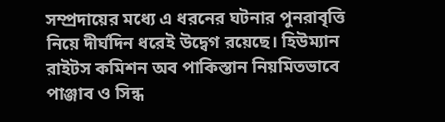সম্প্রদায়ের মধ্যে এ ধরনের ঘটনার পুনরাবৃত্তি নিয়ে দীর্ঘদিন ধরেই উদ্বেগ রয়েছে। হিউম্যান রাইটস কমিশন অব পাকিস্তান নিয়মিতভাবে পাঞ্জাব ও সিন্ধ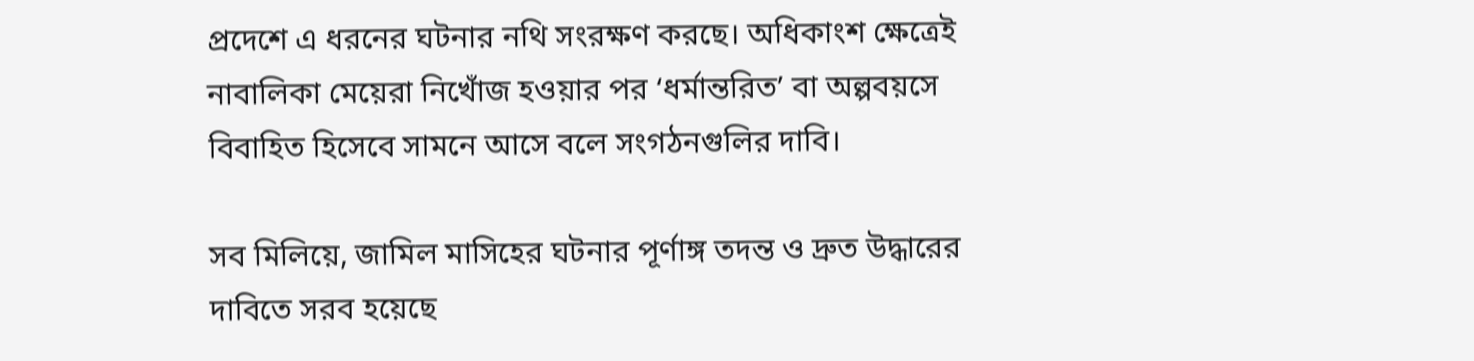প্রদেশে এ ধরনের ঘটনার নথি সংরক্ষণ করছে। অধিকাংশ ক্ষেত্রেই নাবালিকা মেয়েরা নিখোঁজ হওয়ার পর ‘ধর্মান্তরিত’ বা অল্পবয়সে বিবাহিত হিসেবে সামনে আসে বলে সংগঠনগুলির দাবি।

সব মিলিয়ে, জামিল মাসিহের ঘটনার পূর্ণাঙ্গ তদন্ত ও দ্রুত উদ্ধারের দাবিতে সরব হয়েছে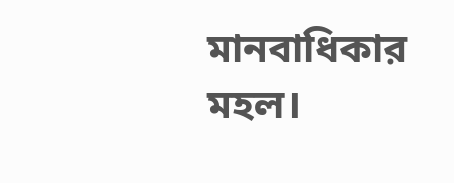মানবাধিকার মহল।